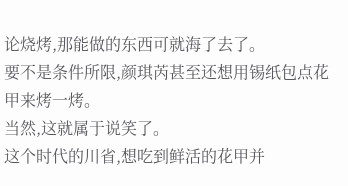论烧烤,那能做的东西可就海了去了。
要不是条件所限,颜琪芮甚至还想用锡纸包点花甲来烤一烤。
当然,这就属于说笑了。
这个时代的川省,想吃到鲜活的花甲并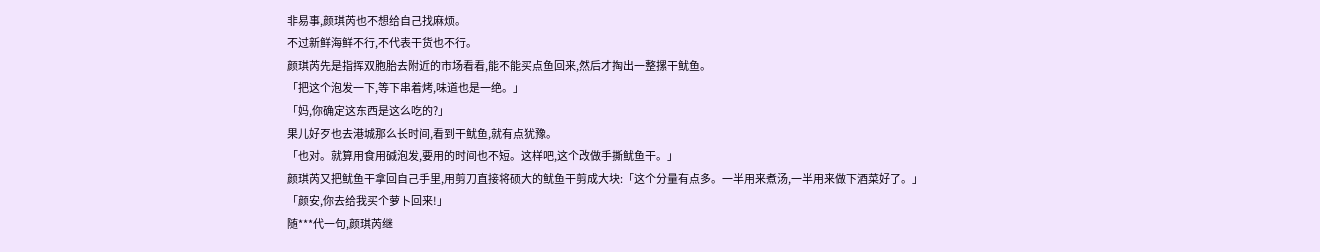非易事,颜琪芮也不想给自己找麻烦。
不过新鲜海鲜不行,不代表干货也不行。
颜琪芮先是指挥双胞胎去附近的市场看看,能不能买点鱼回来,然后才掏出一整摞干鱿鱼。
「把这个泡发一下,等下串着烤,味道也是一绝。」
「妈,你确定这东西是这么吃的?」
果儿好歹也去港城那么长时间,看到干鱿鱼,就有点犹豫。
「也对。就算用食用碱泡发,要用的时间也不短。这样吧,这个改做手撕鱿鱼干。」
颜琪芮又把鱿鱼干拿回自己手里,用剪刀直接将硕大的鱿鱼干剪成大块:「这个分量有点多。一半用来煮汤,一半用来做下酒菜好了。」
「颜安,你去给我买个萝卜回来!」
随***代一句,颜琪芮继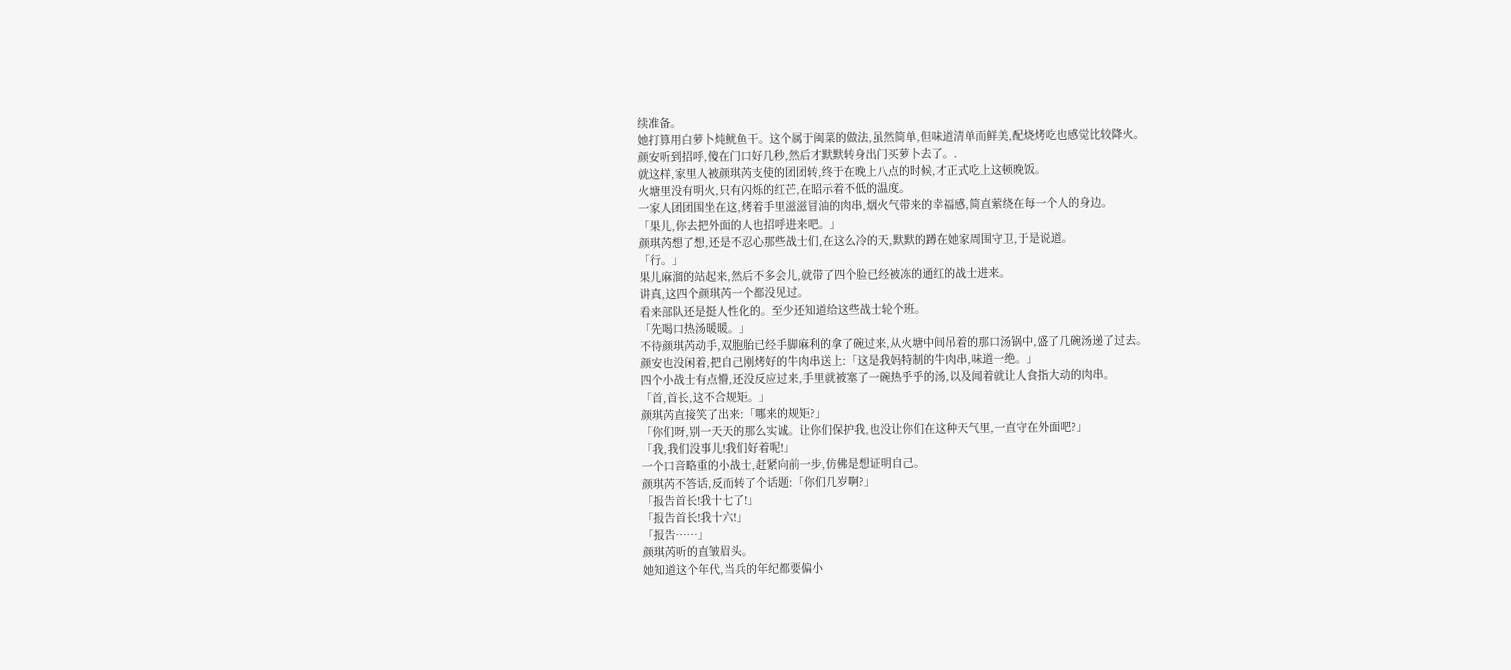续准备。
她打算用白萝卜炖鱿鱼干。这个属于闽菜的做法,虽然简单,但味道清单而鲜美,配烧烤吃也感觉比较降火。
颜安听到招呼,傻在门口好几秒,然后才默默转身出门买萝卜去了。.
就这样,家里人被颜琪芮支使的团团转,终于在晚上八点的时候,才正式吃上这顿晚饭。
火塘里没有明火,只有闪烁的红芒,在昭示着不低的温度。
一家人团团围坐在这,烤着手里滋滋冒油的肉串,烟火气带来的幸福感,简直萦绕在每一个人的身边。
「果儿,你去把外面的人也招呼进来吧。」
颜琪芮想了想,还是不忍心那些战士们,在这么冷的天,默默的蹲在她家周围守卫,于是说道。
「行。」
果儿麻溜的站起来,然后不多会儿,就带了四个脸已经被冻的通红的战士进来。
讲真,这四个颜琪芮一个都没见过。
看来部队还是挺人性化的。至少还知道给这些战士轮个班。
「先喝口热汤暖暖。」
不待颜琪芮动手,双胞胎已经手脚麻利的拿了碗过来,从火塘中间吊着的那口汤锅中,盛了几碗汤递了过去。
颜安也没闲着,把自己刚烤好的牛肉串送上:「这是我妈特制的牛肉串,味道一绝。」
四个小战士有点懵,还没反应过来,手里就被塞了一碗热乎乎的汤,以及闻着就让人食指大动的肉串。
「首,首长,这不合规矩。」
颜琪芮直接笑了出来:「哪来的规矩?」
「你们呀,别一天天的那么实诚。让你们保护我,也没让你们在这种天气里,一直守在外面吧?」
「我,我们没事儿!我们好着呢!」
一个口音略重的小战士,赶紧向前一步,仿佛是想证明自己。
颜琪芮不答话,反而转了个话题:「你们几岁啊?」
「报告首长!我十七了!」
「报告首长!我十六!」
「报告……」
颜琪芮听的直皱眉头。
她知道这个年代,当兵的年纪都要偏小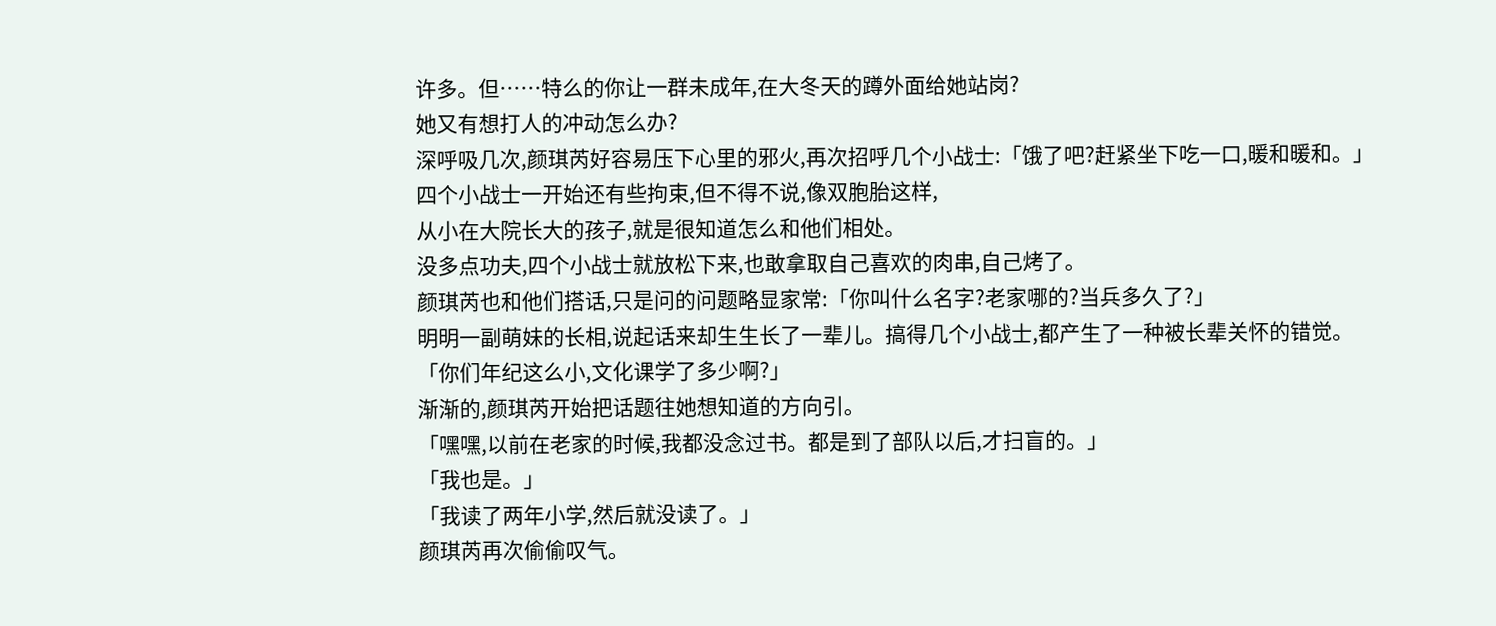许多。但……特么的你让一群未成年,在大冬天的蹲外面给她站岗?
她又有想打人的冲动怎么办?
深呼吸几次,颜琪芮好容易压下心里的邪火,再次招呼几个小战士:「饿了吧?赶紧坐下吃一口,暖和暖和。」
四个小战士一开始还有些拘束,但不得不说,像双胞胎这样,
从小在大院长大的孩子,就是很知道怎么和他们相处。
没多点功夫,四个小战士就放松下来,也敢拿取自己喜欢的肉串,自己烤了。
颜琪芮也和他们搭话,只是问的问题略显家常:「你叫什么名字?老家哪的?当兵多久了?」
明明一副萌妹的长相,说起话来却生生长了一辈儿。搞得几个小战士,都产生了一种被长辈关怀的错觉。
「你们年纪这么小,文化课学了多少啊?」
渐渐的,颜琪芮开始把话题往她想知道的方向引。
「嘿嘿,以前在老家的时候,我都没念过书。都是到了部队以后,才扫盲的。」
「我也是。」
「我读了两年小学,然后就没读了。」
颜琪芮再次偷偷叹气。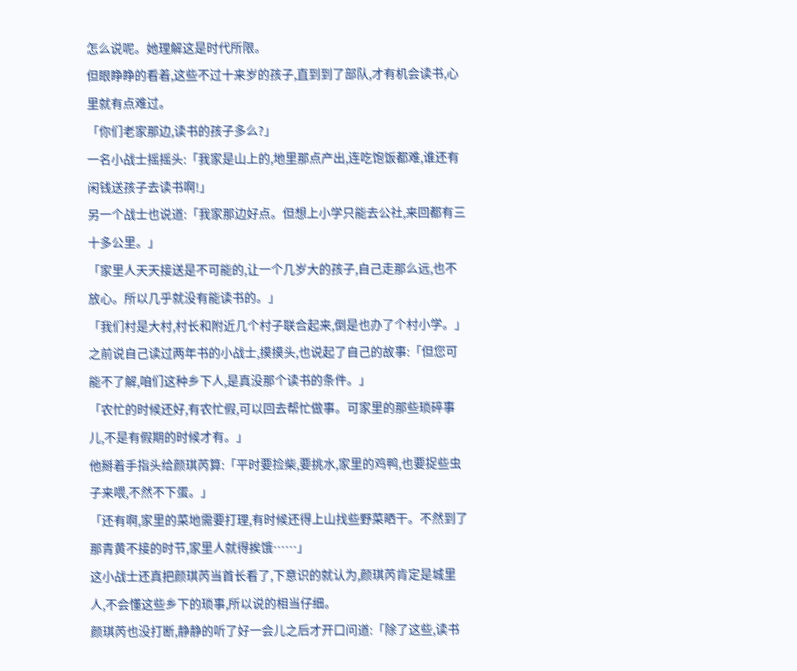怎么说呢。她理解这是时代所限。
但眼睁睁的看着,这些不过十来岁的孩子,直到到了部队,才有机会读书,心里就有点难过。
「你们老家那边,读书的孩子多么?」
一名小战士摇摇头:「我家是山上的,地里那点产出,连吃饱饭都难,谁还有闲钱送孩子去读书啊!」
另一个战士也说道:「我家那边好点。但想上小学只能去公社,来回都有三十多公里。」
「家里人天天接送是不可能的,让一个几岁大的孩子,自己走那么远,也不放心。所以几乎就没有能读书的。」
「我们村是大村,村长和附近几个村子联合起来,倒是也办了个村小学。」
之前说自己读过两年书的小战士,摸摸头,也说起了自己的故事:「但您可能不了解,咱们这种乡下人,是真没那个读书的条件。」
「农忙的时候还好,有农忙假,可以回去帮忙做事。可家里的那些琐碎事儿,不是有假期的时候才有。」
他掰着手指头给颜琪芮算:「平时要捡柴,要挑水,家里的鸡鸭,也要捉些虫子来喂,不然不下蛋。」
「还有啊,家里的菜地需要打理,有时候还得上山找些野菜晒干。不然到了那青黄不接的时节,家里人就得挨饿……」
这小战士还真把颜琪芮当首长看了,下意识的就认为,颜琪芮肯定是城里人,不会懂这些乡下的琐事,所以说的相当仔细。
颜琪芮也没打断,静静的听了好一会儿之后才开口问道:「除了这些,读书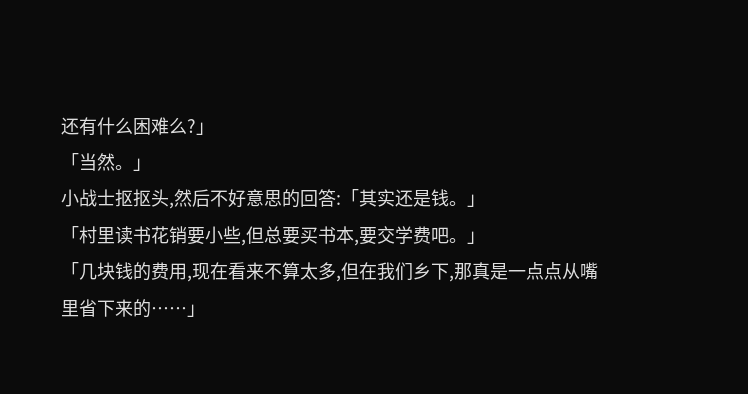还有什么困难么?」
「当然。」
小战士抠抠头,然后不好意思的回答:「其实还是钱。」
「村里读书花销要小些,但总要买书本,要交学费吧。」
「几块钱的费用,现在看来不算太多,但在我们乡下,那真是一点点从嘴里省下来的……」